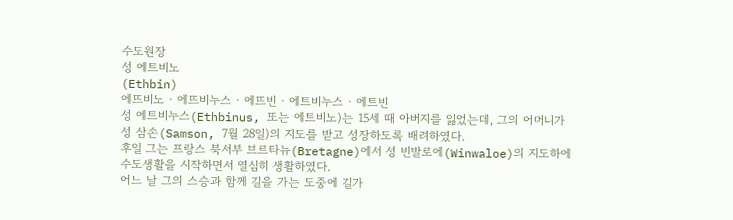수도원장
성 에트비노
(Ethbin)
에뜨비노 · 에뜨비누스 · 에뜨빈 · 에트비누스 · 에트빈
성 에트비누스(Ethbinus, 또는 에트비노)는 15세 때 아버지를 잃었는데, 그의 어머니가 성 삼손(Samson, 7월 28일)의 지도를 받고 성장하도록 배려하였다.
후일 그는 프랑스 북서부 브르타뉴(Bretagne)에서 성 빈발로에(Winwaloe)의 지도하에 수도생활을 시작하면서 열심히 생활하였다.
어느 날 그의 스승과 함께 길을 가는 도중에 길가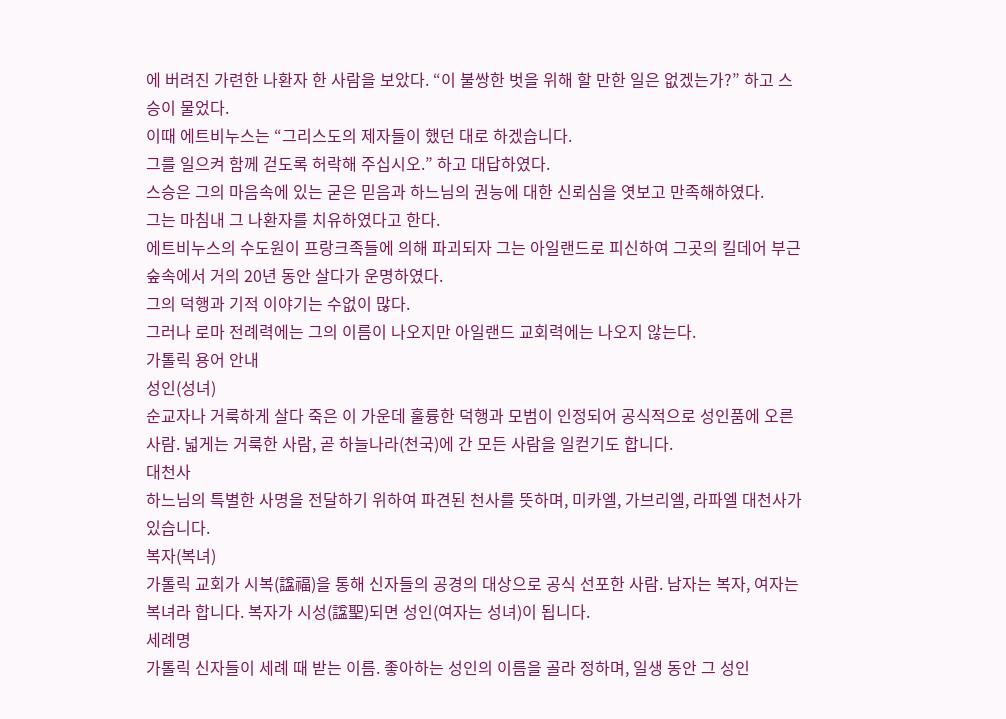에 버려진 가련한 나환자 한 사람을 보았다. “이 불쌍한 벗을 위해 할 만한 일은 없겠는가?” 하고 스승이 물었다.
이때 에트비누스는 “그리스도의 제자들이 했던 대로 하겠습니다.
그를 일으켜 함께 걷도록 허락해 주십시오.” 하고 대답하였다.
스승은 그의 마음속에 있는 굳은 믿음과 하느님의 권능에 대한 신뢰심을 엿보고 만족해하였다.
그는 마침내 그 나환자를 치유하였다고 한다.
에트비누스의 수도원이 프랑크족들에 의해 파괴되자 그는 아일랜드로 피신하여 그곳의 킬데어 부근 숲속에서 거의 20년 동안 살다가 운명하였다.
그의 덕행과 기적 이야기는 수없이 많다.
그러나 로마 전례력에는 그의 이름이 나오지만 아일랜드 교회력에는 나오지 않는다.
가톨릭 용어 안내
성인(성녀)
순교자나 거룩하게 살다 죽은 이 가운데 훌륭한 덕행과 모범이 인정되어 공식적으로 성인품에 오른 사람. 넓게는 거룩한 사람, 곧 하늘나라(천국)에 간 모든 사람을 일컫기도 합니다.
대천사
하느님의 특별한 사명을 전달하기 위하여 파견된 천사를 뜻하며, 미카엘, 가브리엘, 라파엘 대천사가 있습니다.
복자(복녀)
가톨릭 교회가 시복(諡福)을 통해 신자들의 공경의 대상으로 공식 선포한 사람. 남자는 복자, 여자는 복녀라 합니다. 복자가 시성(諡聖)되면 성인(여자는 성녀)이 됩니다.
세례명
가톨릭 신자들이 세례 때 받는 이름. 좋아하는 성인의 이름을 골라 정하며, 일생 동안 그 성인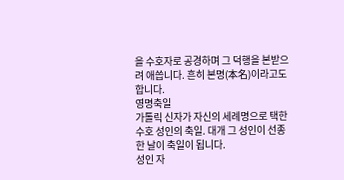을 수호자로 공경하며 그 덕행을 본받으려 애씁니다. 흔히 본명(本名)이라고도 합니다.
영명축일
가톨릭 신자가 자신의 세례명으로 택한 수호 성인의 축일. 대개 그 성인이 선종한 날이 축일이 됩니다.
성인 자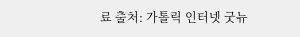료 출처: 가톨릭 인터넷 굿뉴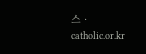스 · catholic.or.kr